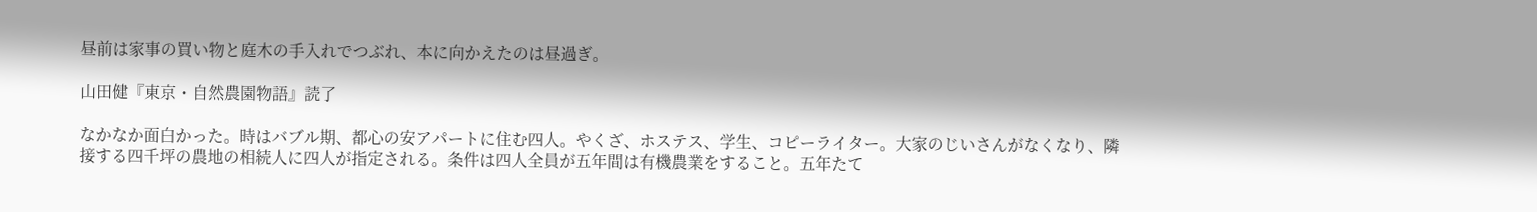昼前は家事の買い物と庭木の手入れでつぶれ、本に向かえたのは昼過ぎ。

山田健『東京・自然農園物語』読了

なかなか面白かった。時はバブル期、都心の安アパートに住む四人。やくざ、ホステス、学生、コピーライター。大家のじいさんがなくなり、隣接する四千坪の農地の相続人に四人が指定される。条件は四人全員が五年間は有機農業をすること。五年たて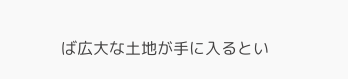ば広大な土地が手に入るとい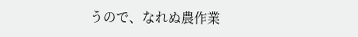うので、なれぬ農作業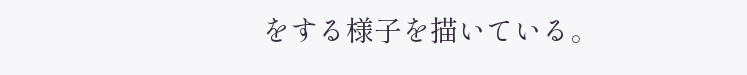をする様子を描いている。